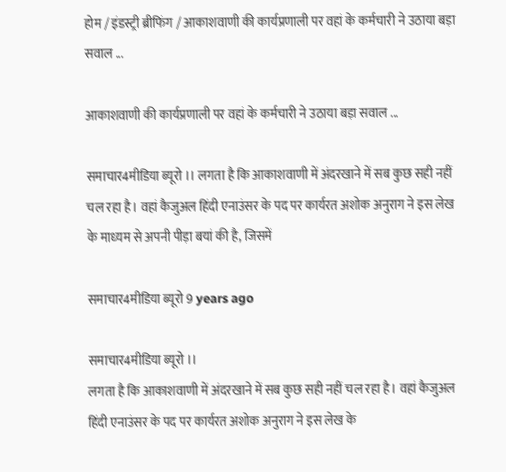होम / इंडस्ट्री ब्रीफिंग / आकाशवाणी की कार्यप्रणाली पर वहां के कर्मचारी ने उठाया बड़ा सवाल ...

आकाशवाणी की कार्यप्रणाली पर वहां के कर्मचारी ने उठाया बड़ा सवाल ...

समाचार4मीडिया ब्‍यूरो ।। लगता है कि आकाशवाणी में अंदरखाने में सब कुछ सही नहीं चल रहा है। वहां कैजुअल हिंदी एनाउंसर के पद पर कार्यरत अशोक अनुराग ने इस लेख के माध्‍यम से अपनी पीड़ा बयां की है, जिसमें

समाचार4मीडिया ब्यूरो 9 years ago

समाचार4मीडिया ब्‍यूरो ।।
लगता है कि आकाशवाणी में अंदरखाने में सब कुछ सही नहीं चल रहा है। वहां कैजुअल हिंदी एनाउंसर के पद पर कार्यरत अशोक अनुराग ने इस लेख के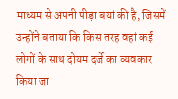माध्‍यम से अपनी पीड़ा बयां की है, जिसमें उन्‍होंने बताया कि किस तरह वहां कई लोगों के साथ दोयम दर्जे का व्‍यवकार किया जा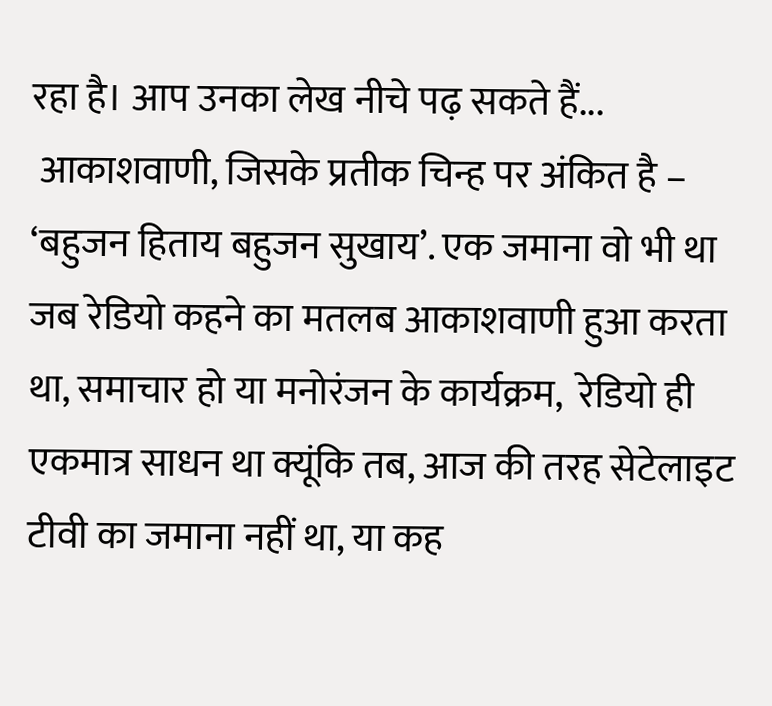रहा है। आप उनका लेख नीचे पढ़ सकते हैं...
 आकाशवाणी, जिसके प्रतीक चिन्ह पर अंकित है – ‘बहुजन हिताय बहुजन सुखाय’. एक जमाना वो भी था जब रेडियो कहने का मतलब आकाशवाणी हुआ करता था, समाचार हो या मनोरंजन के कार्यक्रम,  रेडियो ही एकमात्र साधन था क्यूंकि तब, आज की तरह सेटेलाइट टीवी का जमाना नहीं था, या कह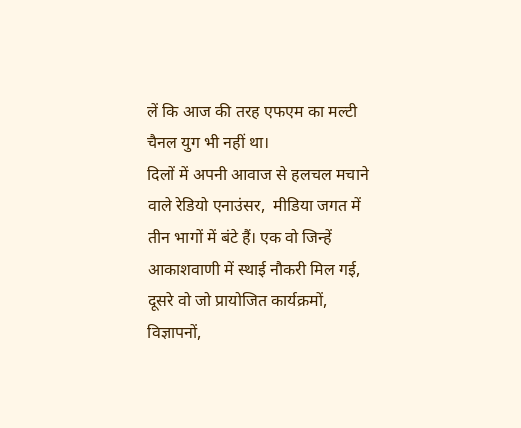लें कि आज की तरह एफएम का मल्टी चैनल युग भी नहीं था।
दिलों में अपनी आवाज से हलचल मचाने वाले रेडियो एनाउंसर,  मीडिया जगत में तीन भागों में बंटे हैं। एक वो जिन्हें आकाशवाणी में स्थाई नौकरी मिल गई, दूसरे वो जो प्रायोजित कार्यक्रमों, विज्ञापनों,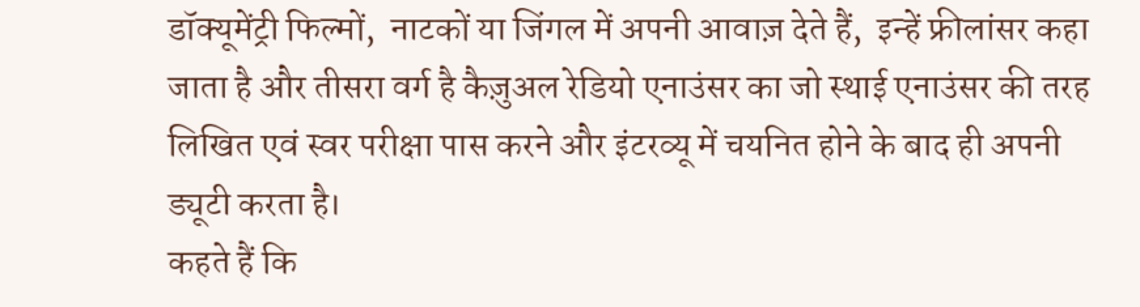डॉक्यूमेंट्री फिल्मों,  नाटकों या जिंगल में अपनी आवाज़ देते हैं,  इन्हें फ्रीलांसर कहा जाता है और तीसरा वर्ग है कैज़ुअल रेडियो एनाउंसर का जो स्थाई एनाउंसर की तरह लिखित एवं स्वर परीक्षा पास करने और इंटरव्यू में चयनित होने के बाद ही अपनी ड्यूटी करता है।
कहते हैं कि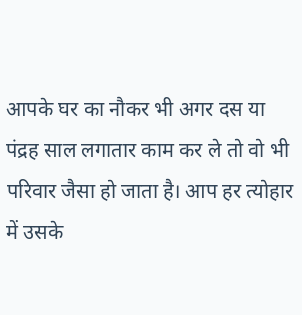आपके घर का नौकर भी अगर दस या पंद्रह साल लगातार काम कर ले तो वो भी परिवार जैसा हो जाता है। आप हर त्योहार में उसके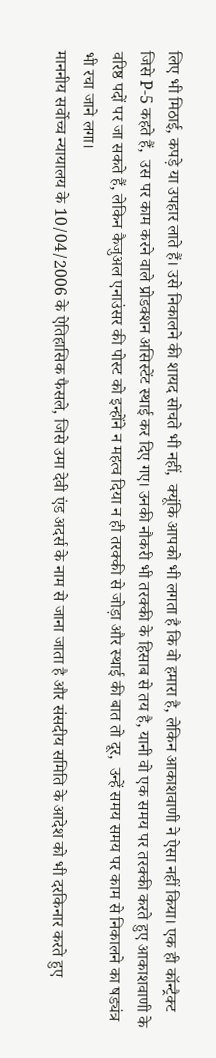लिए भी मिठाई, कपड़े या उपहार लाते हैं। उसे निकालने की शायद सोचते भी नहीं,  क्यूंकि आपको भी लगता है कि वो हमारा है, लेकिन आकाशवाणी ने ऐसा नहीं किया। एक ही कॉन्ट्रैक्ट जिसे P-5 कहते हैं,  उस पर काम करने वाले प्रोडक्शन असिस्टेंट स्थाई कर दिए गए। उनकी नौकरी भी तरक्की के हिसाब से तय है, यानी वो एक समय पर तरक्की करते हुए आकाशवाणी के वरिष्ठ पदों पर जा सकते हैं, लेकिन कैजुअल एनाउंसर की पोस्ट को इन्होंने न महत्व दिया न ही तरक्की से जोड़ा और स्थाई की बात तो दूर,  उन्हें समय समय पर काम से निकालने का षड्यंत्र भी रचा जाने लगा।
माननीय सर्वोच्च न्यायालय के 10/04/2006 के ऐतिहासिक फैसले, जिसे उमा देवी एंड अदर्स के नाम से जाना जाता है और संसदीय समिति के आदेश को भी दरकिनार करते हुए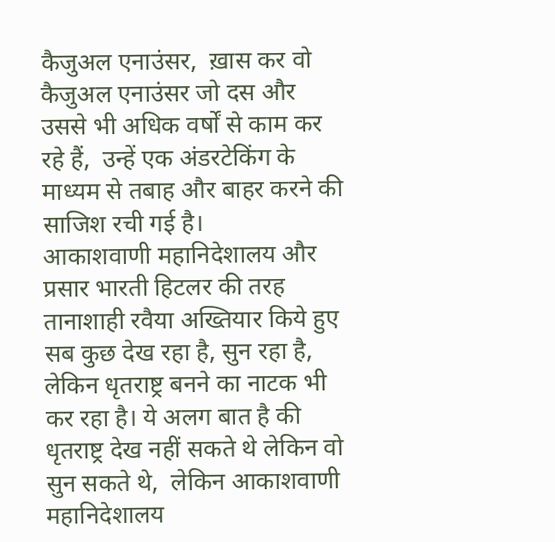कैजुअल एनाउंसर,  ख़ास कर वो कैजुअल एनाउंसर जो दस और उससे भी अधिक वर्षों से काम कर रहे हैं,  उन्हें एक अंडरटेकिंग के माध्यम से तबाह और बाहर करने की साजिश रची गई है।
आकाशवाणी महानिदेशालय और प्रसार भारती हिटलर की तरह तानाशाही रवैया अख्तियार किये हुए सब कुछ देख रहा है, सुन रहा है, लेकिन धृतराष्ट्र बनने का नाटक भी कर रहा है। ये अलग बात है की धृतराष्ट्र देख नहीं सकते थे लेकिन वो सुन सकते थे,  लेकिन आकाशवाणी महानिदेशालय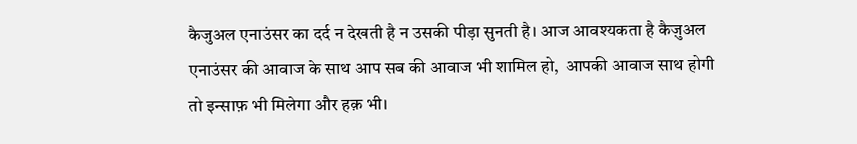कैजुअल एनाउंसर का दर्द न देखती है न उसकी पीड़ा सुनती है। आज आवश्यकता है कैज़ुअल एनाउंसर की आवाज के साथ आप सब की आवाज भी शामिल हो,  आपकी आवाज साथ होगी तो इन्साफ़ भी मिलेगा और हक़ भी।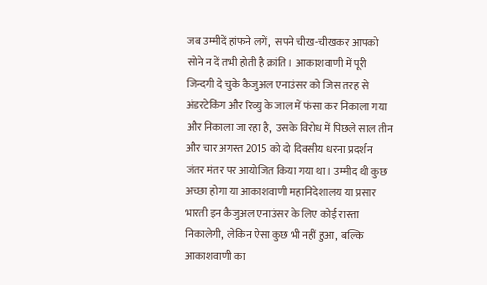जब उम्मीदें हांफने लगें,  सपने चीख-चीखकर आपको सोने न दें तभी होती है क्रांति।  आकाशवाणी में पूरी जिन्दगी दे चुके कैजुअल एनाउंसर को जिस तरह से अंडरटेकिंग और रिव्यु के जाल में फंसा कर निकाला गया और निकाला जा रहा है,  उसके विरोध में पिछले साल तीन और चार अगस्त 2015 को दो दिवसीय धरना प्रदर्शन जंतर मंतर पर आयोजित किया गया था। उम्मीद थी कुछ अच्छा होगा या आकाशवाणी महानिदेशालय या प्रसार भारती इन कैजुअल एनाउंसर के लिए कोई रास्‍ता निकालेगी,  लेकिन ऐसा कुछ भी नहीं हुआ,  बल्कि आकाशवाणी का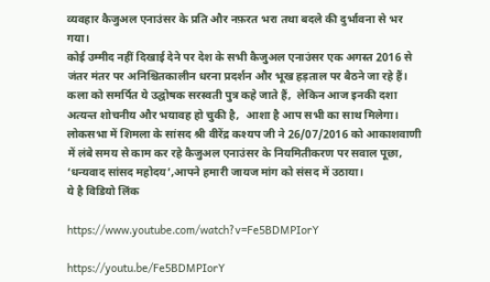व्यवहार कैजुअल एनाउंसर के प्रति और नफ़रत भरा तथा बदले की दुर्भावना से भर गया।
कोई उम्मीद नहीं दिखाई देने पर देश के सभी कैजुअल एनाउंसर एक अगस्त 2016 से जंतर मंतर पर अनिश्चितकालीन धरना प्रदर्शन और भूख हड़ताल पर बैठने जा रहे हैं। कला को समर्पित ये उद्घोषक सरस्वती पुत्र कहे जाते हैं,  लेकिन आज इनकी दशा अत्यन्त शोचनीय और भयावह हो चुकी है,  आशा है आप सभी का साथ मिलेगा।
लोकसभा में शिमला के सांसद श्री वीरेंद्र कश्यप जी ने 26/07/2016 को आकाशवाणी में लंबे समय से काम कर रहे कैजुअल एनाउंसर के नियमितीकरण पर सवाल पूछा, ‘धन्यवाद सांसद महोदय’,आपने हमारी जायज मांग को संसद में उठाया।
ये है विडियो लिंक

https://www.youtube.com/watch?v=Fe5BDMPIorY

https://youtu.be/Fe5BDMPIorY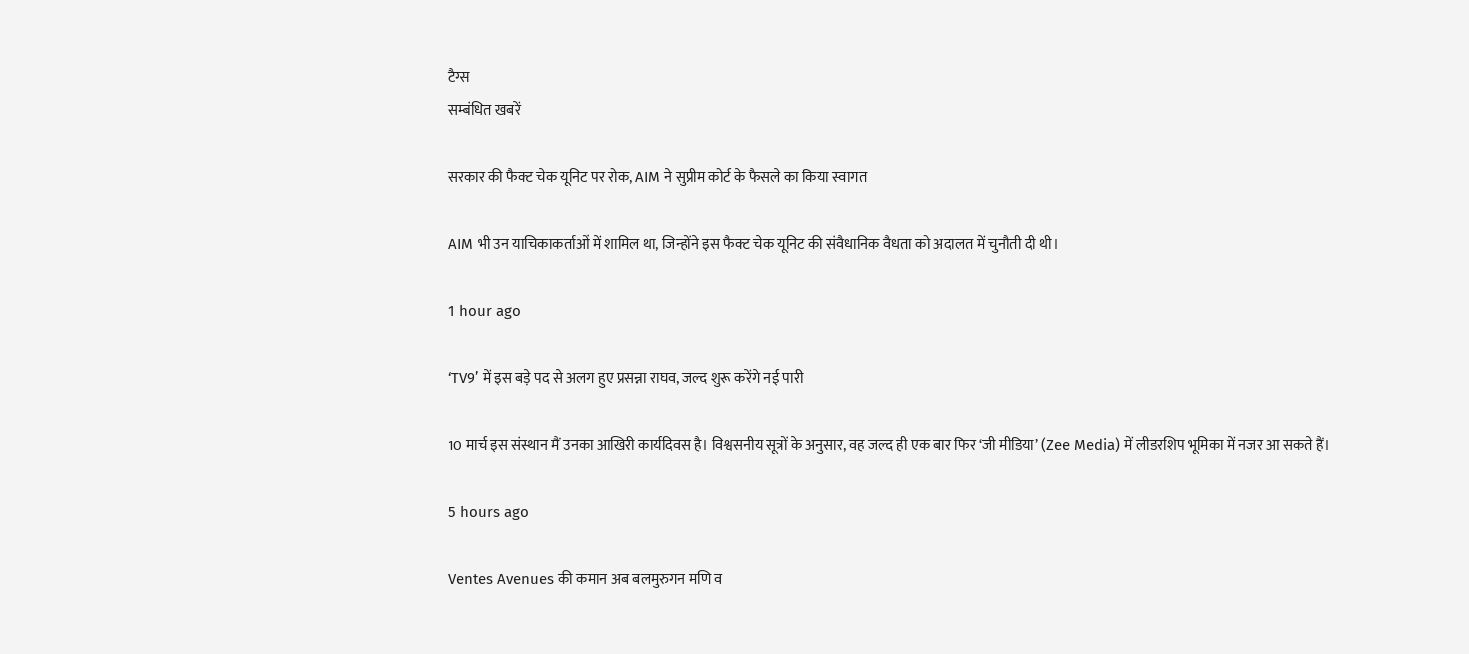टैग्स
सम्बंधित खबरें

सरकार की फैक्ट चेक यूनिट पर रोक, AIM ने सुप्रीम कोर्ट के फैसले का किया स्वागत

AIM भी उन याचिकाकर्ताओं में शामिल था, जिन्होंने इस फैक्ट चेक यूनिट की संवैधानिक वैधता को अदालत में चुनौती दी थी।

1 hour ago

‘TV9’ में इस बड़े पद से अलग हुए प्रसन्ना राघव, जल्द शुरू करेंगे नई पारी

10 मार्च इस संस्थान मैं उनका आखिरी कार्यदिवस है। विश्वसनीय सूत्रों के अनुसार, वह जल्द ही एक बार फिर ‘जी मीडिया’ (Zee Media) में लीडरशिप भूमिका में नजर आ सकते हैं।

5 hours ago

Ventes Avenues की कमान अब बलमुरुगन मणि व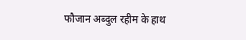फौजान अब्दुल रहीम के हाथ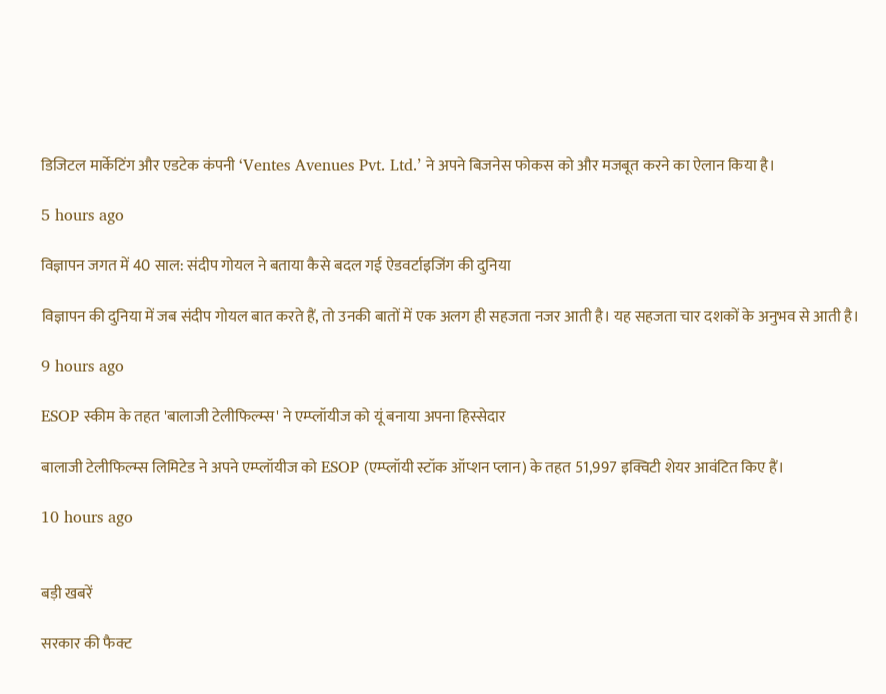डिजिटल मार्केटिंग और एडटेक कंपनी ‘Ventes Avenues Pvt. Ltd.’ ने अपने बिजनेस फोकस को और मजबूत करने का ऐलान किया है।

5 hours ago

विज्ञापन जगत में 40 साल: संदीप गोयल ने बताया कैसे बदल गई ऐडवर्टाइजिंग की दुनिया

विज्ञापन की दुनिया में जब संदीप गोयल बात करते हैं, तो उनकी बातों में एक अलग ही सहजता नजर आती है। यह सहजता चार दशकों के अनुभव से आती है।

9 hours ago

ESOP स्कीम के तहत 'बालाजी टेलीफिल्म्स' ने एम्प्लॉयीज को यूं बनाया अपना हिस्सेदार

बालाजी टेलीफिल्म्स लिमिटेड ने अपने एम्प्लॉयीज को ESOP (एम्प्लॉयी स्टॉक ऑप्शन प्लान) के तहत 51,997 इक्विटी शेयर आवंटित किए हैं।

10 hours ago


बड़ी खबरें

सरकार की फैक्ट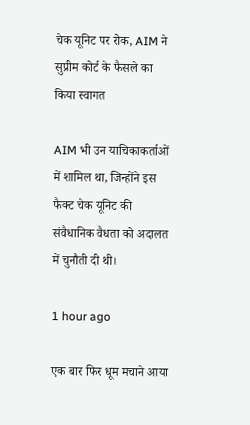चेक यूनिट पर रोक, AIM ने सुप्रीम कोर्ट के फैसले का किया स्वागत

AIM भी उन याचिकाकर्ताओं में शामिल था, जिन्होंने इस फैक्ट चेक यूनिट की संवैधानिक वैधता को अदालत में चुनौती दी थी।

1 hour ago

एक बार फिर धूम मचाने आया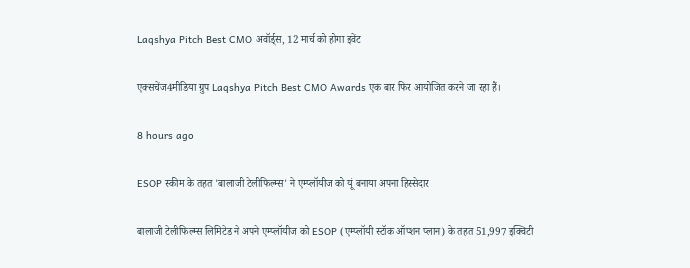Laqshya Pitch Best CMO अवॉर्ड्स, 12 मार्च को होगा इवेंट

एक्सचेंज4मीडिया ग्रुप Laqshya Pitch Best CMO Awards एक बार फिर आयोजित करने जा रहा हैं।

8 hours ago

ESOP स्कीम के तहत 'बालाजी टेलीफिल्म्स' ने एम्प्लॉयीज को यूं बनाया अपना हिस्सेदार

बालाजी टेलीफिल्म्स लिमिटेड ने अपने एम्प्लॉयीज को ESOP (एम्प्लॉयी स्टॉक ऑप्शन प्लान) के तहत 51,997 इक्विटी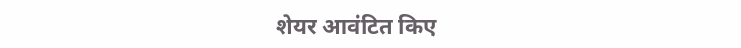शेयर आवंटित किए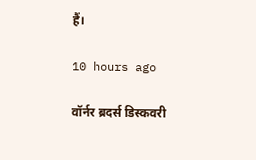हैं।

10 hours ago

वॉर्नर ब्रदर्स डिस्कवरी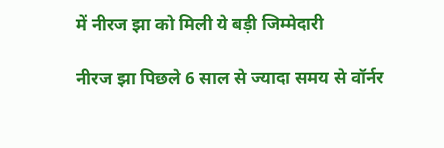में नीरज झा को मिली ये बड़ी जिम्मेदारी

नीरज झा पिछले 6 साल से ज्यादा समय से वॉर्नर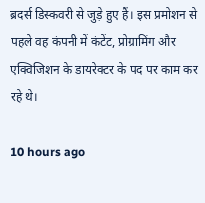ब्रदर्स डिस्कवरी से जुड़े हुए हैं। इस प्रमोशन से पहले वह कंपनी में कंटेंट, प्रोग्रामिंग और एक्विजिशन के डायरेक्टर के पद पर काम कर रहे थे।

10 hours ago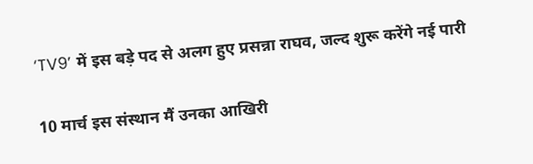‘TV9’ में इस बड़े पद से अलग हुए प्रसन्ना राघव, जल्द शुरू करेंगे नई पारी

10 मार्च इस संस्थान मैं उनका आखिरी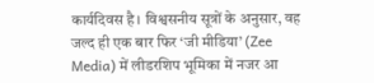कार्यदिवस है। विश्वसनीय सूत्रों के अनुसार, वह जल्द ही एक बार फिर ‘जी मीडिया’ (Zee Media) में लीडरशिप भूमिका में नजर आ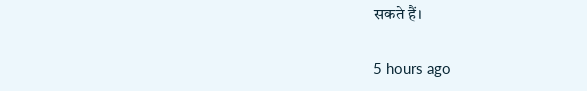सकते हैं।

5 hours ago